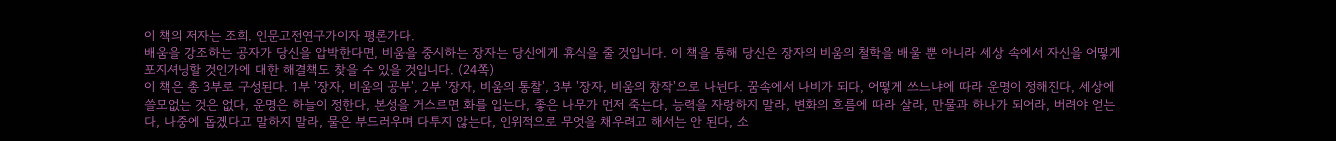이 책의 저자는 조희. 인문고전연구가이자 평론가다.
배움을 강조하는 공자가 당신을 압박한다면, 비움을 중시하는 장자는 당신에게 휴식을 줄 것입니다. 이 책을 통해 당신은 장자의 비움의 철학을 배울 뿐 아니라 세상 속에서 자신을 어떻게 포지셔닝할 것인가에 대한 해결책도 찾을 수 있을 것입니다. (24쪽)
이 책은 총 3부로 구성된다. 1부 '장자, 비움의 공부', 2부 '장자, 비움의 통찰', 3부 '장자, 비움의 창작'으로 나뉜다. 꿈속에서 나비가 되다, 어떻게 쓰느냐에 따라 운명이 정해진다, 세상에 쓸모없는 것은 없다, 운명은 하늘이 정한다, 본성을 거스르면 화를 입는다, 좋은 나무가 먼저 죽는다, 능력을 자랑하지 말라, 변화의 흐름에 따라 살라, 만물과 하나가 되어라, 버려야 얻는다, 나중에 돕겠다고 말하지 말라, 물은 부드러우며 다투지 않는다, 인위적으로 무엇을 채우려고 해서는 안 된다, 소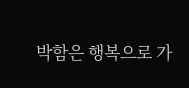박함은 행복으로 가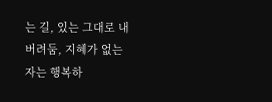는 길, 있는 그대로 내버려둠, 지혜가 없는 자는 행복하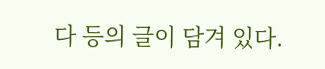다 등의 글이 담겨 있다.